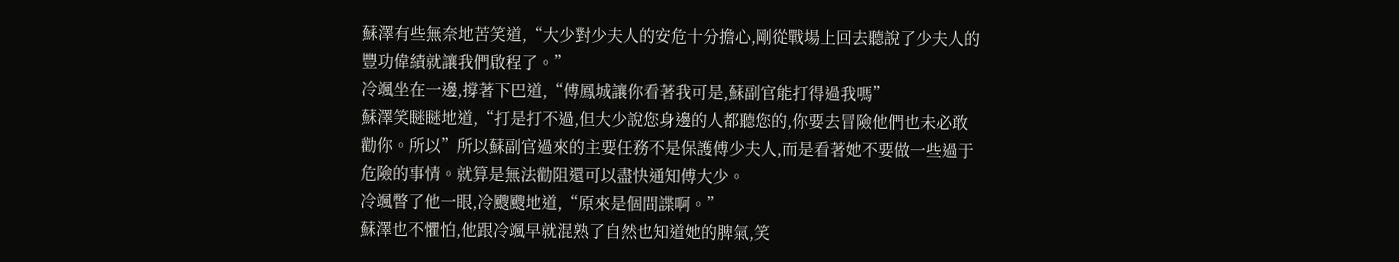蘇澤有些無奈地苦笑道,“大少對少夫人的安危十分擔心,剛從戰場上回去聽說了少夫人的豐功偉績就讓我們啟程了。”
冷颯坐在一邊,撐著下巴道,“傅鳳城讓你看著我可是,蘇副官能打得過我嗎”
蘇澤笑瞇瞇地道,“打是打不過,但大少說您身邊的人都聽您的,你要去冒險他們也未必敢勸你。所以”所以蘇副官過來的主要任務不是保護傅少夫人,而是看著她不要做一些過于危險的事情。就算是無法勸阻還可以盡快通知傅大少。
冷颯瞥了他一眼,冷颼颼地道,“原來是個間諜啊。”
蘇澤也不懼怕,他跟冷颯早就混熟了自然也知道她的脾氣,笑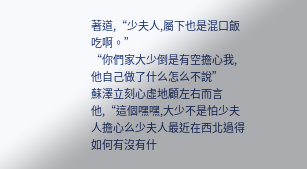著道,“少夫人,屬下也是混口飯吃啊。”
“你們家大少倒是有空擔心我,他自己做了什么怎么不說”
蘇澤立刻心虛地顧左右而言他,“這個嘿嘿,大少不是怕少夫人擔心么少夫人最近在西北過得如何有沒有什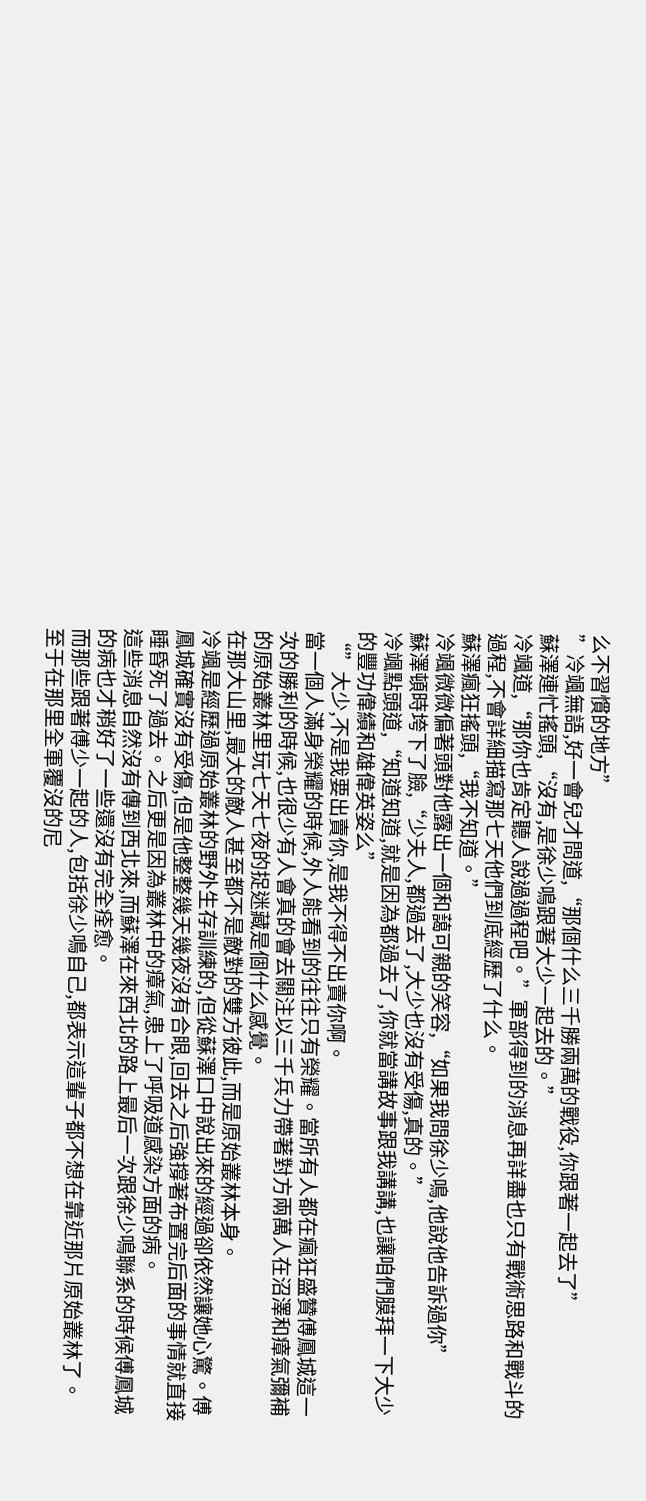么不習慣的地方”
”冷颯無語,好一會兒才問道,“那個什么三千勝兩萬的戰役,你跟著一起去了”
蘇澤連忙搖頭,“沒有,是徐少鳴跟著大少一起去的。”
冷颯道,“那你也肯定聽人說過過程吧。”軍部得到的消息再詳盡也只有戰術思路和戰斗的過程,不會詳細描寫那七天他們到底經歷了什么。
蘇澤瘋狂搖頭,“我不知道。”
冷颯微微偏著頭對他露出一個和藹可親的笑容,“如果我問徐少鳴,他說他告訴過你”
蘇澤頓時垮下了臉,“少夫人,都過去了,大少也沒有受傷,真的。”
冷颯點頭道,“知道知道,就是因為都過去了,你就當講故事跟我講講,也讓咱們膜拜一下大少的豐功偉績和雄偉英姿么”
“”大少,不是我要出賣你,是我不得不出賣你啊。
當一個人滿身榮耀的時候,外人能看到的往往只有榮耀。當所有人都在瘋狂盛贊傅鳳城這一次的勝利的時候,也很少有人會真的會去關注以三千兵力帶著對方兩萬人在沼澤和瘴氣彌補的原始叢林里玩七天七夜的捉迷藏是個什么感覺。
在那大山里,最大的敵人甚至都不是敵對的雙方彼此,而是原始叢林本身。
冷颯是經歷過原始叢林的野外生存訓練的,但從蘇澤口中說出來的經過卻依然讓她心驚。傅鳳城確實沒有受傷,但是他整整幾天幾夜沒有合眼,回去之后強撐著布置完后面的事情就直接睡昏死了過去。之后更是因為叢林中的瘴氣,患上了呼吸道感染方面的病。
這些消息自然沒有傳到西北來,而蘇澤在來西北的路上最后一次跟徐少鳴聯系的時候傅鳳城的病也才稍好了一些還沒有完全痊愈。
而那些跟著傅少一起的人,包括徐少鳴自己,都表示這輩子都不想在靠近那片原始叢林了。
至于在那里全軍覆沒的尼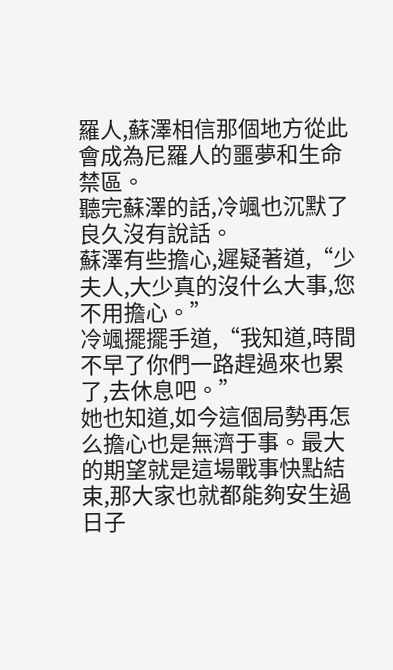羅人,蘇澤相信那個地方從此會成為尼羅人的噩夢和生命禁區。
聽完蘇澤的話,冷颯也沉默了良久沒有說話。
蘇澤有些擔心,遲疑著道,“少夫人,大少真的沒什么大事,您不用擔心。”
冷颯擺擺手道,“我知道,時間不早了你們一路趕過來也累了,去休息吧。”
她也知道,如今這個局勢再怎么擔心也是無濟于事。最大的期望就是這場戰事快點結束,那大家也就都能夠安生過日子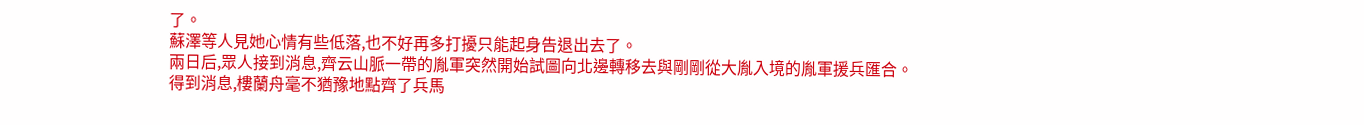了。
蘇澤等人見她心情有些低落,也不好再多打擾只能起身告退出去了。
兩日后,眾人接到消息,齊云山脈一帶的胤軍突然開始試圖向北邊轉移去與剛剛從大胤入境的胤軍援兵匯合。
得到消息,樓蘭舟毫不猶豫地點齊了兵馬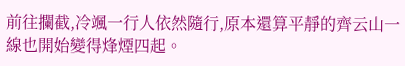前往攔截,冷颯一行人依然隨行,原本還算平靜的齊云山一線也開始變得烽煙四起。